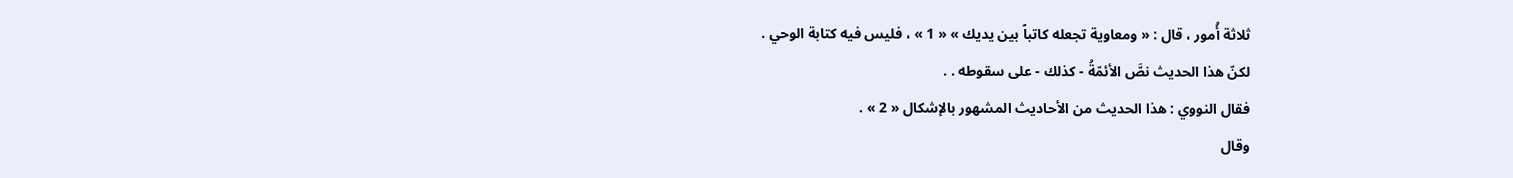ثلاثة أُمور ، قال : « ومعاوية تجعله كاتباً بين يديك » « 1 » ، فليس فيه كتابة الوحي .
لكنّ هذا الحديث نصَّ الأئمّةُ - كذلك - على سقوطه . .
فقال النووي : هذا الحديث من الأحاديث المشهور بالإشكال « 2 » .
وقال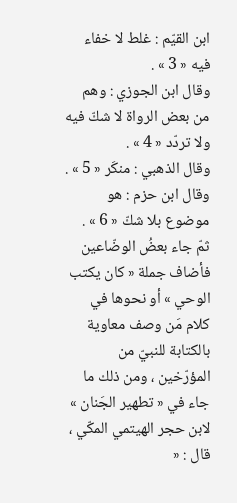ابن القيّم : غلط لا خفاء فيه « 3 » .
وقال ابن الجوزي : وهم من بعض الرواة لا شكّ فيه ولا تردّد « 4 » .
وقال الذهبي : منكَر « 5 » .
وقال ابن حزم : هو موضوع بلا شكّ « 6 » .
ثمّ جاء بعضُ الوضّاعين فأضاف جملة « كان يكتب الوحي » أو نحوها في كلام مَن وصف معاوية بالكتابة للنبيّ من المؤرّخين ، ومن ذلك ما جاء في « تطهير الجَنان » لابن حجر الهيتمي المكّي ، قال : «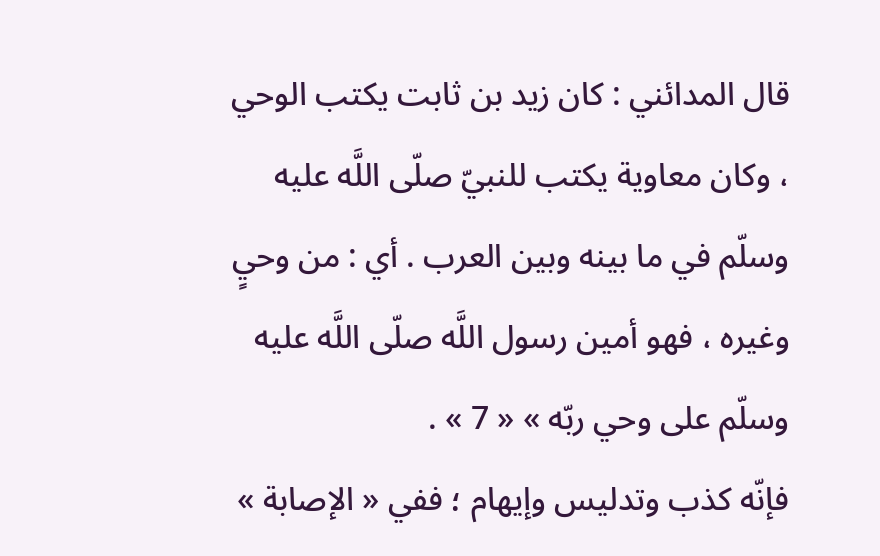قال المدائني : كان زيد بن ثابت يكتب الوحي ، وكان معاوية يكتب للنبيّ صلّى اللَّه عليه وسلّم في ما بينه وبين العرب . أي : من وحيٍ وغيره ، فهو أمين رسول اللَّه صلّى اللَّه عليه وسلّم على وحي ربّه » « 7 » .
فإنّه كذب وتدليس وإيهام ؛ ففي « الإصابة »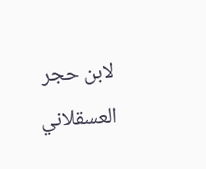لابن حجر العسقلاني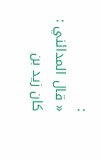:
« قال المدائني : كان زيد بن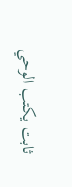ثابت يكتب الوحي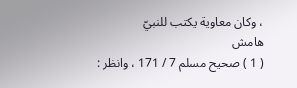، وكان معاوية يكتب للنبيّ
هامش
( 1 ) صحيح مسلم 7 / 171 ، وانظر :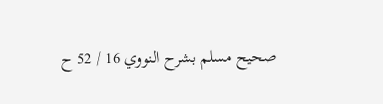صحيح مسلم بشرح النووي 16 / 52 ح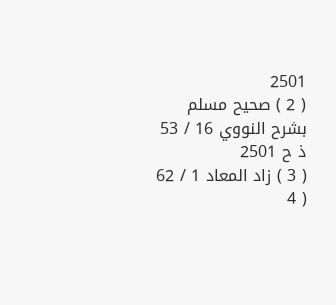2501
( 2 ) صحيح مسلم بشرح النووي 16 / 53 ذ ح 2501
( 3 ) زاد المعاد 1 / 62
( 4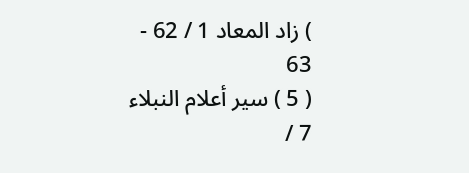) زاد المعاد 1 / 62 - 63
( 5 ) سير أعلام النبلاء 7 /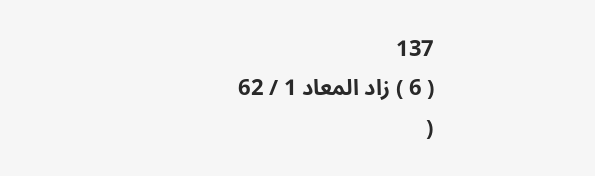137
( 6 ) زاد المعاد 1 / 62
(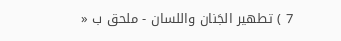7 ) تطهير الجَنان واللسان - ملحق ب «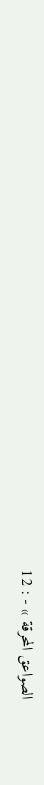الصواعق المحرقة » - : 12